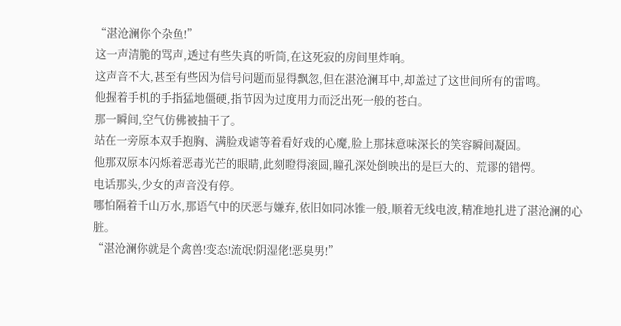“湛沧澜你个杂鱼!”
这一声清脆的骂声,透过有些失真的听筒,在这死寂的房间里炸响。
这声音不大,甚至有些因为信号问题而显得飘忽,但在湛沧澜耳中,却盖过了这世间所有的雷鸣。
他握着手机的手指猛地僵硬,指节因为过度用力而泛出死一般的苍白。
那一瞬间,空气仿佛被抽干了。
站在一旁原本双手抱胸、满脸戏谑等着看好戏的心魔,脸上那抹意味深长的笑容瞬间凝固。
他那双原本闪烁着恶毒光芒的眼睛,此刻瞪得滚圆,瞳孔深处倒映出的是巨大的、荒谬的错愕。
电话那头,少女的声音没有停。
哪怕隔着千山万水,那语气中的厌恶与嫌弃,依旧如同冰锥一般,顺着无线电波,精准地扎进了湛沧澜的心脏。
“湛沧澜你就是个禽兽!变态!流氓!阴湿佬!恶臭男!”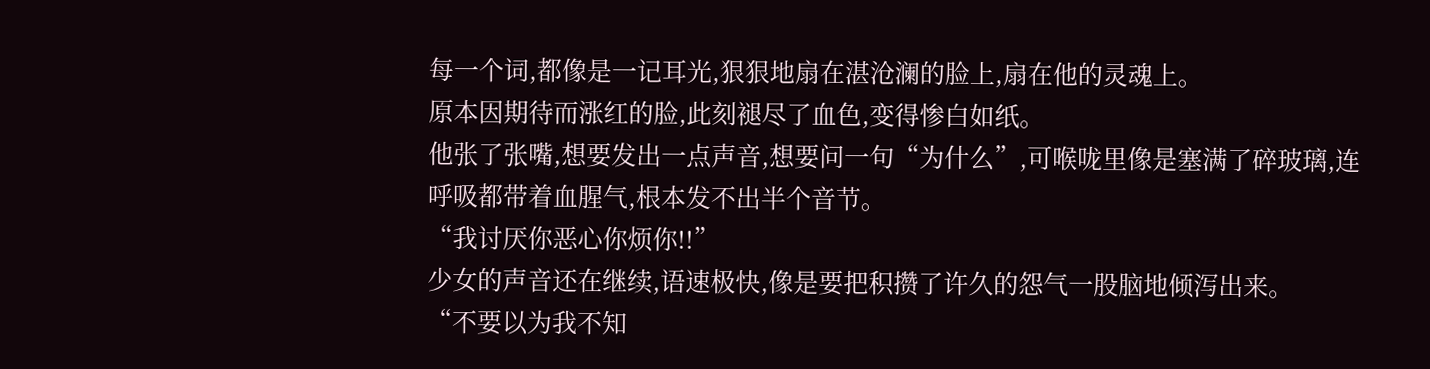每一个词,都像是一记耳光,狠狠地扇在湛沧澜的脸上,扇在他的灵魂上。
原本因期待而涨红的脸,此刻褪尽了血色,变得惨白如纸。
他张了张嘴,想要发出一点声音,想要问一句“为什么”,可喉咙里像是塞满了碎玻璃,连呼吸都带着血腥气,根本发不出半个音节。
“我讨厌你恶心你烦你!!”
少女的声音还在继续,语速极快,像是要把积攒了许久的怨气一股脑地倾泻出来。
“不要以为我不知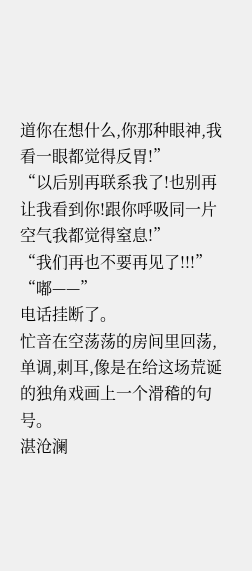道你在想什么,你那种眼神,我看一眼都觉得反胃!”
“以后别再联系我了!也别再让我看到你!跟你呼吸同一片空气我都觉得窒息!”
“我们再也不要再见了!!!”
“嘟——”
电话挂断了。
忙音在空荡荡的房间里回荡,单调,刺耳,像是在给这场荒诞的独角戏画上一个滑稽的句号。
湛沧澜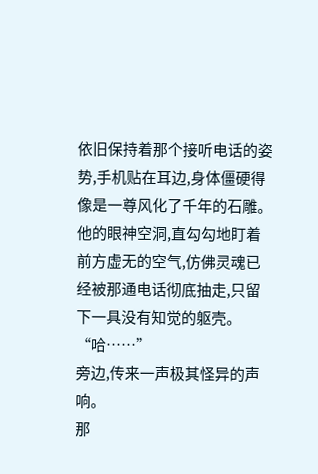依旧保持着那个接听电话的姿势,手机贴在耳边,身体僵硬得像是一尊风化了千年的石雕。
他的眼神空洞,直勾勾地盯着前方虚无的空气,仿佛灵魂已经被那通电话彻底抽走,只留下一具没有知觉的躯壳。
“哈……”
旁边,传来一声极其怪异的声响。
那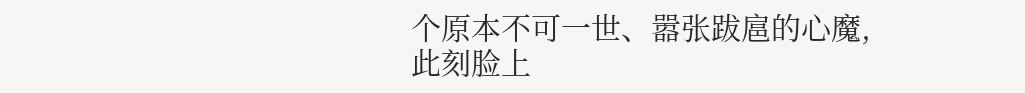个原本不可一世、嚣张跋扈的心魔,此刻脸上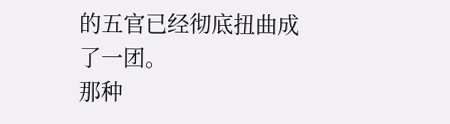的五官已经彻底扭曲成了一团。
那种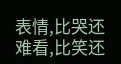表情,比哭还难看,比笑还